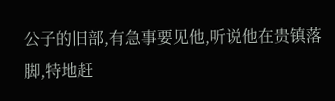公子的旧部,有急事要见他,听说他在贵镇落脚,特地赶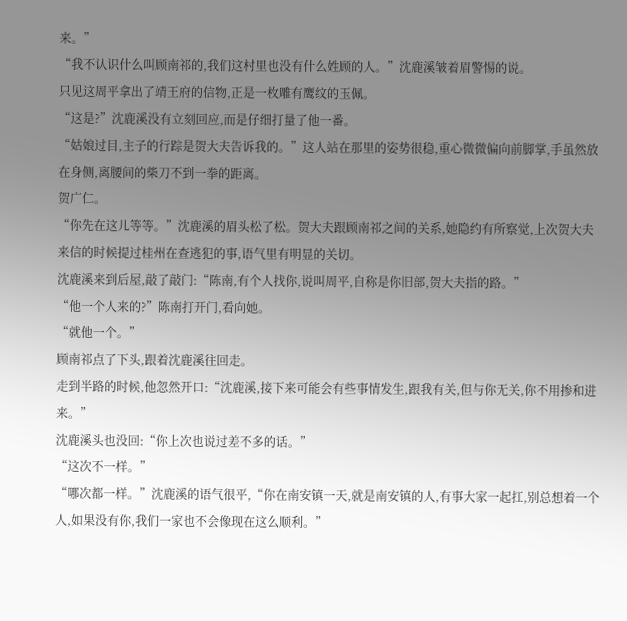来。”
“我不认识什么叫顾南祁的,我们这村里也没有什么姓顾的人。”沈鹿溪皱着眉警惕的说。
只见这周平拿出了靖王府的信物,正是一枚雕有鹰纹的玉佩。
“这是?”沈鹿溪没有立刻回应,而是仔细打量了他一番。
“姑娘过目,主子的行踪是贺大夫告诉我的。”这人站在那里的姿势很稳,重心微微偏向前脚掌,手虽然放在身侧,离腰间的柴刀不到一拳的距离。
贺广仁。
“你先在这儿等等。”沈鹿溪的眉头松了松。贺大夫跟顾南祁之间的关系,她隐约有所察觉,上次贺大夫来信的时候提过桂州在查逃犯的事,语气里有明显的关切。
沈鹿溪来到后屋,敲了敲门:“陈南,有个人找你,说叫周平,自称是你旧部,贺大夫指的路。”
“他一个人来的?”陈南打开门,看向她。
“就他一个。”
顾南祁点了下头,跟着沈鹿溪往回走。
走到半路的时候,他忽然开口:“沈鹿溪,接下来可能会有些事情发生,跟我有关,但与你无关,你不用掺和进来。”
沈鹿溪头也没回:“你上次也说过差不多的话。”
“这次不一样。”
“哪次都一样。”沈鹿溪的语气很平,“你在南安镇一天,就是南安镇的人,有事大家一起扛,别总想着一个人,如果没有你,我们一家也不会像现在这么顺利。”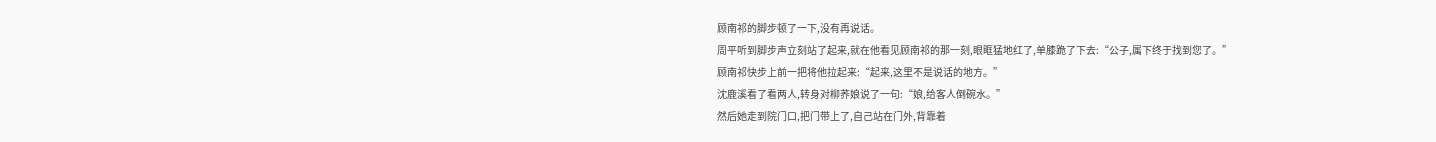顾南祁的脚步顿了一下,没有再说话。
周平听到脚步声立刻站了起来,就在他看见顾南祁的那一刻,眼眶猛地红了,单膝跪了下去:“公子,属下终于找到您了。”
顾南祁快步上前一把将他拉起来:“起来,这里不是说话的地方。”
沈鹿溪看了看两人,转身对柳荞娘说了一句:“娘,给客人倒碗水。”
然后她走到院门口,把门带上了,自己站在门外,背靠着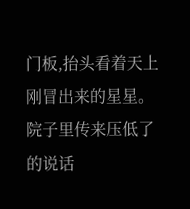门板,抬头看着天上刚冒出来的星星。
院子里传来压低了的说话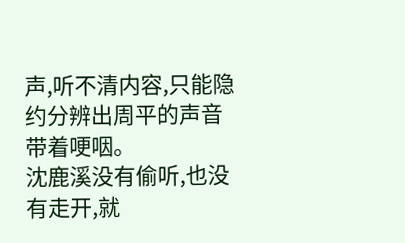声,听不清内容,只能隐约分辨出周平的声音带着哽咽。
沈鹿溪没有偷听,也没有走开,就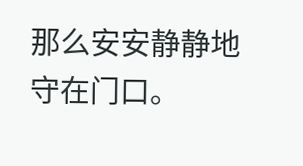那么安安静静地守在门口。